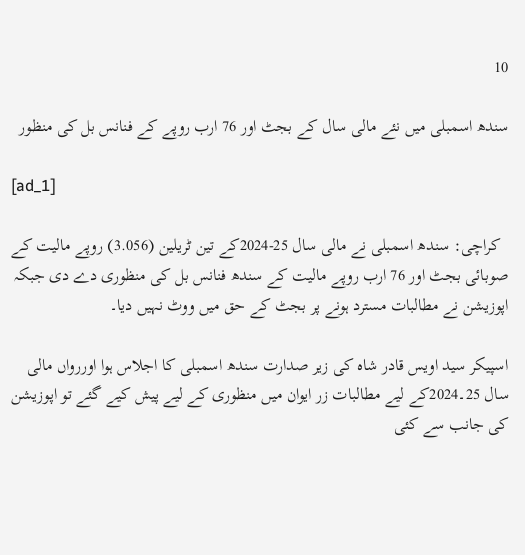10

سندھ اسمبلی میں نئے مالی سال کے بجٹ اور 76 ارب روپے کے فنانس بل کی منظور

[ad_1]

  کراچی: سندھ اسمبلی نے مالی سال 25-2024کے تین ٹریلین (3.056) روپے مالیت کے صوبائی بجٹ اور 76 ارب روپے مالیت کے سندھ فنانس بل کی منظوری دے دی جبکہ اپوزیشن نے مطالبات مسترد ہونے پر بجٹ کے حق میں ووٹ نہیں دیا۔

اسپیکر سید اویس قادر شاہ کی زیر صدارت سندھ اسمبلی کا اجلاس ہوا اوررواں مالی سال 25۔2024کے لیے مطالبات زر ایوان میں منظوری کے لیے پیش کیے گئے تو اپوزیشن کی جانب سے کئی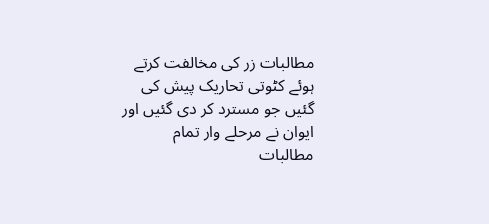مطالبات زر کی مخالفت کرتے ہوئے کٹوتی تحاریک پیش کی گئیں جو مسترد کر دی گئیں اور ایوان نے مرحلے وار تمام مطالبات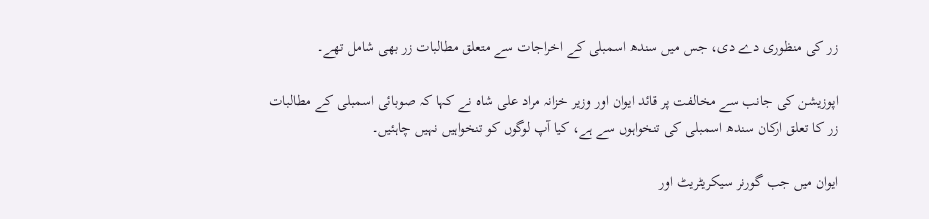زر کی منظوری دے دی، جس میں سندھ اسمبلی کے اخراجات سے متعلق مطالبات زر بھی شامل تھے۔

اپوزیشن کی جانب سے مخالفت پر قائد ایوان اور وزیر خزانہ مراد علی شاہ نے کہا کہ صوبائی اسمبلی کے مطالبات زر کا تعلق ارکان سندھ اسمبلی کی تنخواہوں سے ہے، کیا آپ لوگوں کو تنخواہیں نہیں چاہئیں۔

ایوان میں جب گورنر سیکریٹریٹ اور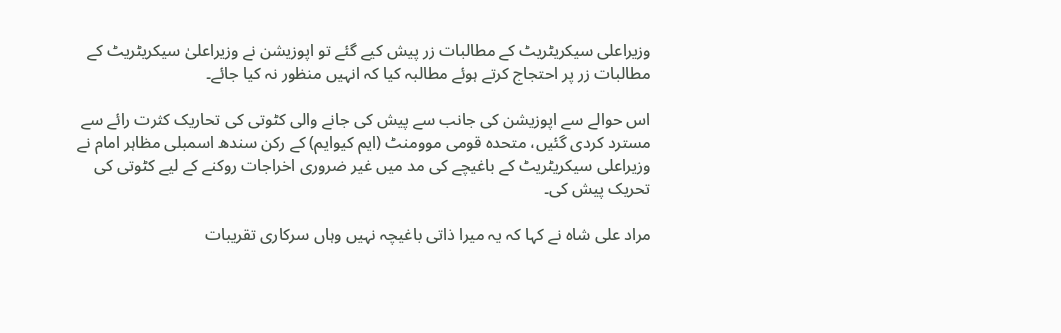وزیراعلی سیکریٹریٹ کے مطالبات زر پیش کیے گئے تو اپوزیشن نے وزیراعلیٰ سیکریٹریٹ کے مطالبات زر پر احتجاج کرتے ہوئے مطالبہ کیا کہ انہیں منظور نہ کیا جائے۔

اس حوالے سے اپوزیشن کی جانب سے پیش کی جانے والی کٹوتی کی تحاریک کثرت رائے سے مسترد کردی گئیں، متحدہ قومی موومنٹ (ایم کیوایم) کے رکن سندھ اسمبلی مظاہر امام نے وزیراعلی سیکریٹریٹ کے باغیچے کی مد میں غیر ضروری اخراجات روکنے کے لیے کٹوتی کی تحریک پیش کی۔

مراد علی شاہ نے کہا کہ یہ میرا ذاتی باغیچہ نہیں وہاں سرکاری تقریبات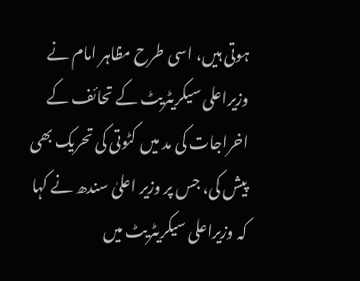ہوتی ہیں، اسی طرح مظاہر امام نے وزیراعلی سیکریٹریٹ کے تحائف کے اخراجات کی مد میں کٹوتی کی تحریک بھی پیش کی، جس پر وزیر اعلیٰ سندھ نے کہا کہ وزیراعلی سیکریٹریٹ میں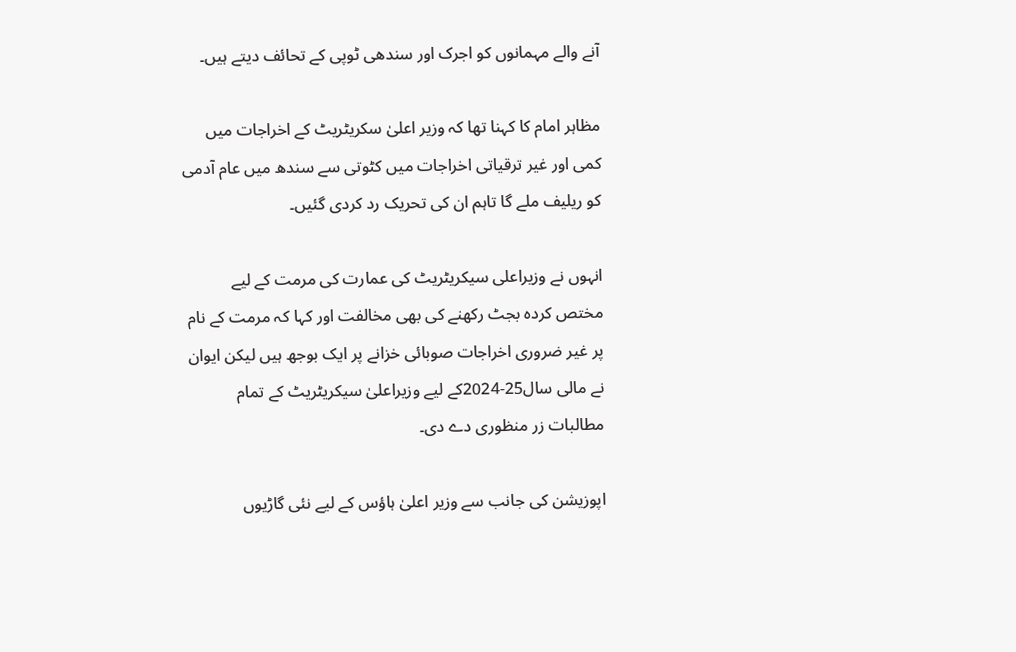آنے والے مہمانوں کو اجرک اور سندھی ٹوپی کے تحائف دیتے ہیں۔

مظاہر امام کا کہنا تھا کہ وزیر اعلیٰ سکریٹریٹ کے اخراجات میں کمی اور غیر ترقیاتی اخراجات میں کٹوتی سے سندھ میں عام آدمی کو ریلیف ملے گا تاہم ان کی تحریک رد کردی گئیں۔

انہوں نے وزیراعلی سیکریٹریٹ کی عمارت کی مرمت کے لیے مختص کردہ بجٹ رکھنے کی بھی مخالفت اور کہا کہ مرمت کے نام پر غیر ضروری اخراجات صوبائی خزانے پر ایک بوجھ ہیں لیکن ایوان نے مالی سال25-2024کے لیے وزیراعلیٰ سیکریٹریٹ کے تمام مطالبات زر منظوری دے دی۔

اپوزیشن کی جانب سے وزیر اعلیٰ ہاؤس کے لیے نئی گاڑیوں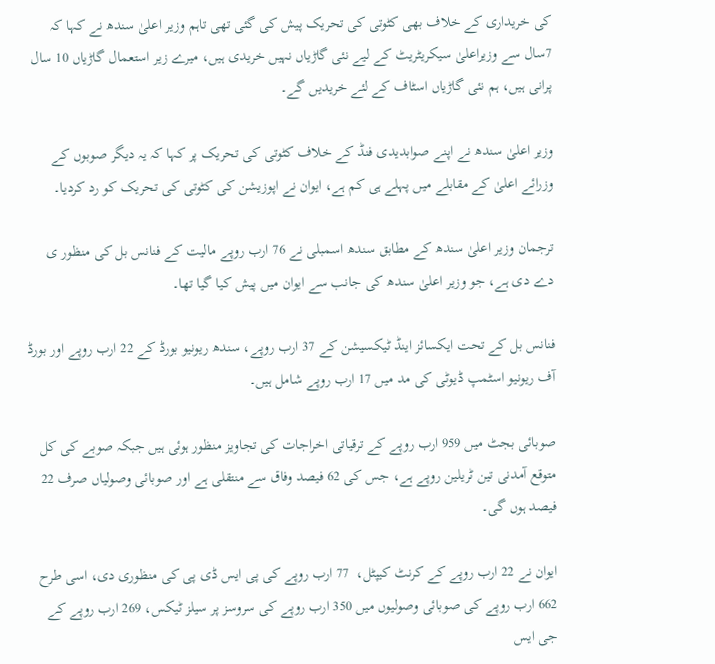کی خریداری کے خلاف بھی کٹوتی کی تحریک پیش کی گئی تھی تاہم وزیر اعلیٰ سندھ نے کہا کہ 7سال سے وزیراعلیٰ سیکریٹریٹ کے لیے نئی گاڑیاں نہیں خریدی ہیں، میرے زیر استعمال گاڑیاں 10 سال پرانی ہیں، ہم نئی گاڑیاں اسٹاف کے لئے خریدیں گے۔

وزیر اعلیٰ سندھ نے اپنے صوابدیدی فنڈ کے خلاف کٹوتی کی تحریک پر کہا کہ یہ دیگر صوبوں کے وزرائے اعلیٰ کے مقابلے میں پہلے ہی کم ہے، ایوان نے اپوزیشن کی کٹوتی کی تحریک کو رد کردیا۔

ترجمان وزیر اعلیٰ سندھ کے مطابق سندھ اسمبلی نے 76 ارب روپے مالیت کے فنانس بل کی منظور ی دے دی ہے، جو وزیر اعلیٰ سندھ کی جانب سے ایوان میں پیش کیا گیا تھا۔

فنانس بل کے تحت ایکسائز اینڈ ٹیکسیشن کے 37 ارب روپے، سندھ ریونیو بورڈ کے 22 ارب روپے اور بورڈ آف ریونیو اسٹمپ ڈیوٹی کی مد میں 17 ارب روپے شامل ہیں۔

صوبائی بجٹ میں 959 ارب روپے کے ترقیاتی اخراجات کی تجاویز منظور ہوئی ہیں جبکہ صوبے کی کل متوقع آمدنی تین ٹریلین روپے ہے، جس کی 62 فیصد وفاق سے منتقلی ہے اور صوبائی وصولیاں صرف 22 فیصد ہوں گی۔

ایوان نے 22 ارب روپے کے کرنٹ کیپٹل،  77 ارب روپے کی پی ایس ڈی پی کی منظوری دی، اسی طرح 662 ارب روپے کی صوبائی وصولیوں میں 350 ارب روپے کی سروسز پر سیلز ٹیکس، 269 ارب روپے کے جی ایس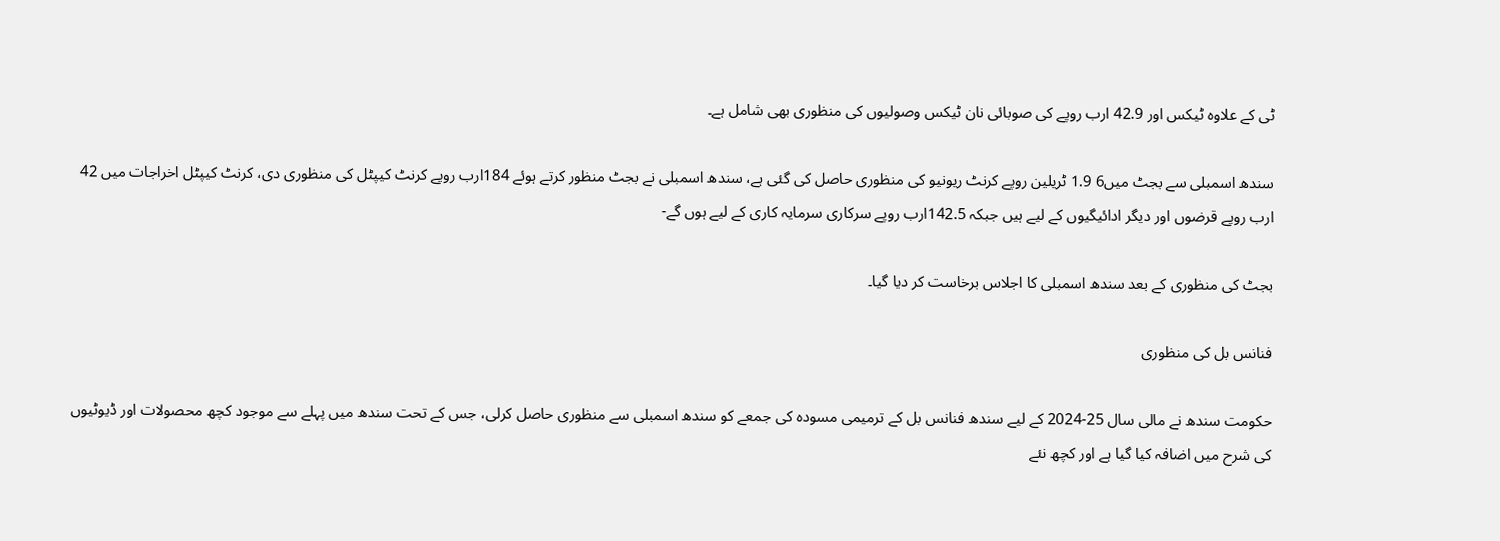ٹی کے علاوہ ٹیکس اور 42.9 ارب روپے کی صوبائی نان ٹیکس وصولیوں کی منظوری بھی شامل ہے۔

سندھ اسمبلی سے بجٹ میں6 1.9 ٹریلین روپے کرنٹ ریونیو کی منظوری حاصل کی گئی ہے، سندھ اسمبلی نے بجٹ منظور کرتے ہوئے 184ارب روپے کرنٹ کیپٹل کی منظوری دی، کرنٹ کیپٹل اخراجات میں 42 ارب روپے قرضوں اور دیگر ادائیگیوں کے لیے ہیں جبکہ 142.5ارب روپے سرکاری سرمایہ کاری کے لیے ہوں گے-

بجٹ کی منظوری کے بعد سندھ اسمبلی کا اجلاس برخاست کر دیا گیا۔

فنانس بل کی منظوری

حکومت سندھ نے مالی سال 25-2024 کے لیے سندھ فنانس بل کے ترمیمی مسودہ کی جمعے کو سندھ اسمبلی سے منظوری حاصل کرلی، جس کے تحت سندھ میں پہلے سے موجود کچھ محصولات اور ڈیوٹیوں کی شرح میں اضافہ کیا گیا ہے اور کچھ نئے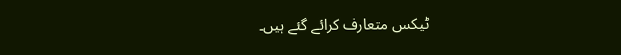ٹیکس متعارف کرائے گئے ہیں۔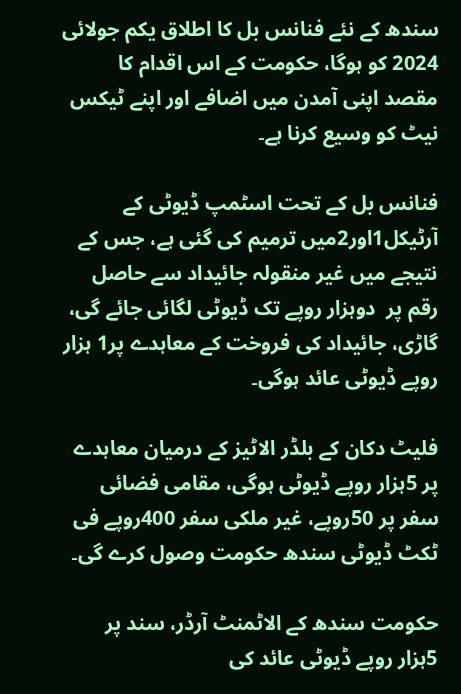سندھ کے نئے فنانس بل کا اطلاق یکم جولائی 2024 کو ہوگا، حکومت کے اس اقدام کا مقصد اپنی آمدن میں اضافے اور اپنے ٹیکس نیٹ کو وسیع کرنا ہے۔

فنانس بل کے تحت اسٹمپ ڈیوٹی کے آرٹیکل1اور2میں ترمیم کی گئی ہے، جس کے نتیجے میں غیر منقولہ جائیداد سے حاصل رقم پر  دوہزار روپے تک ڈیوٹی لگائی جائے گی، گاڑی، جائیداد کی فروخت کے معاہدے پر1 ہزار روپے ڈیوٹی عائد ہوگی۔

فلیٹ دکان کے بلڈر الاٹیز کے درمیان معاہدے پر 5ہزار روپے ڈیوٹی ہوگی، مقامی فضائی سفر پر 50روپے، غیر ملکی سفر 400روپے فی ٹکٹ ڈیوٹی سندھ حکومت وصول کرے گی۔

حکومت سندھ کے الاٹمنٹ آرڈر، سند پر 5ہزار روپے ڈیوٹی عائد کی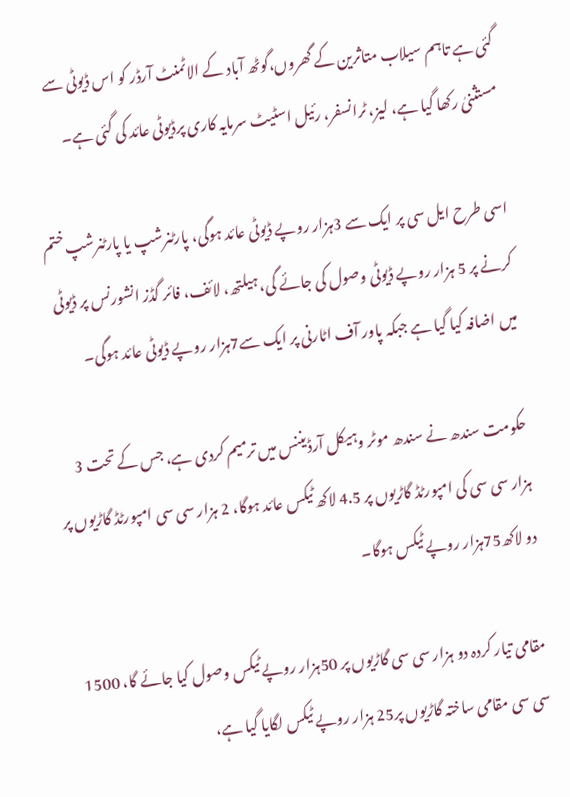گئی ہے تاہم سیلاب متاثرین کے گھروں،گوٹھ آباد کے الاٹمنٹ آرڈر کو اس ڈیوٹی سے مستثنیٰ رکھا گیا ہے، لیز، ٹرانسفر، رئیل اسٹیٹ سرمایہ کاری پرڈیوٹی عائد کی گئی ہے۔

اسی طرح ایل سی پر ایک سے 3ہزار روپے ڈیوٹی عائد ہوگی، پارٹنرشپ یا پارٹنرشپ ختم کرنے پر 5 ہزار روپے ڈیوٹی وصول کی جائے گی، ہیلتھ، لائف، فائر گڈز انشورنس پر ڈیوٹی میں اضافہ کیا گیا ہے جبکہ پاور آف اٹارنی پر ایک سے7ہزار روپے ڈیوٹی عائد ہوگی۔

حکومت سندھ نے سندھ موٹر وہیکل آرڈیننس میں ترمیم کردی ہے، جس کے تحت 3 ہزار سی سی کی امپورٹڈ گاڑیوں پر 4.5 لاکھ ٹیکس عائد ہوگا، 2 ہزار سی سی امپورٹڈ گاڑیوں پر دو لاکھ75ہزار روپے ٹیکس ہوگا۔

مقامی تیار کردہ دو ہزار سی سی گاڑیوں پر 50ہزار روپے ٹیکس وصول کیا جائے گا، 1500 سی سی مقامی ساختہ گاڑیوں پر25 ہزار روپے ٹیکس لگایا گیا ہے،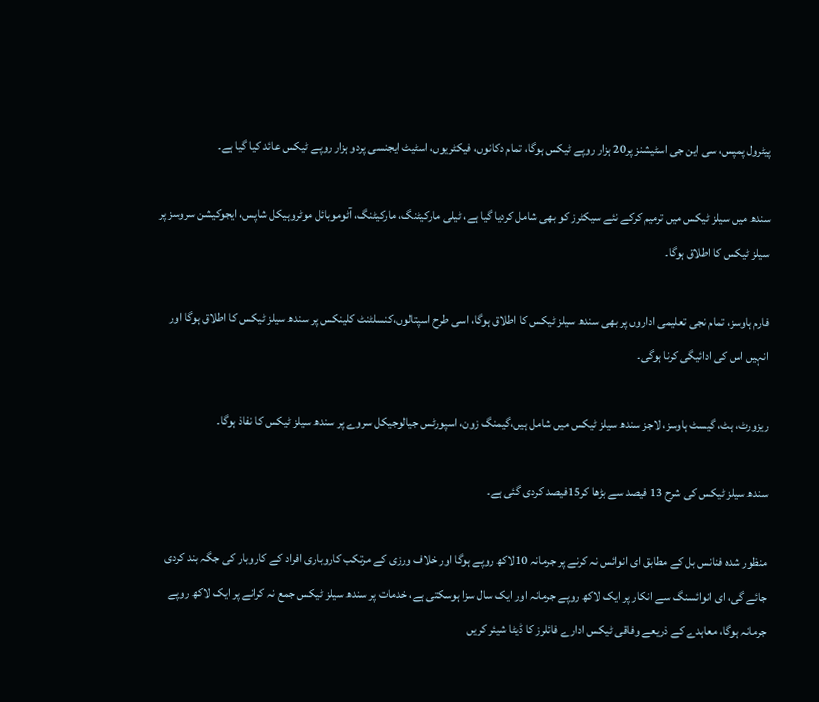پیٹرول پمپس، سی این جی اسٹیشنز پر20 ہزار روپے ٹیکس ہوگا، تمام دکانوں، فیکٹریوں، اسٹیٹ ایجنسی پردو ہزار روپے ٹیکس عائد کیا گیا ہے۔

سندھ میں سیلز ٹیکس میں ترمیم کرکے نئے سیکٹرز کو بھی شامل کردیا گیا ہے، ٹیلی مارکیٹنگ، مارکیٹنگ، آٹوموبائل موٹروہیکل شاپس، ایجوکیشن سروسز پر سیلز ٹیکس کا اطلاق ہوگا۔

فارم ہاوسز، تمام نجی تعلیمی اداروں پر بھی سندھ سیلز ٹیکس کا اطلاق ہوگا، اسی طرح اسپتالوں،کنسلٹنٹ کلینکس پر سندھ سیلز ٹیکس کا اطلاق ہوگا اور انہیں اس کی ادائیگی کرنا ہوگی۔

ریزورٹ، ہٹ، گیسٹ ہاوسز، لاجز سندھ سیلز ٹیکس میں شامل ہیں،گیمنگ زون، اسپورٹس جیالوجیکل سروے پر سندھ سیلز ٹیکس کا نفاذ ہوگا۔

سندھ سیلز ٹیکس کی شرح 13 فیصد سے بڑھا کر15فیصد کردی گئی ہے۔

منظور شدہ فنانس بل کے مطابق ای انوائس نہ کرنے پر جرمانہ 10لاکھ روپے ہوگا اور خلاف ورزی کے مرتکب کاروباری افراد کے کاروبار کی جگہ بند کردی جائے گی، ای انوائسنگ سے انکار پر ایک لاکھ روپے جرمانہ اور ایک سال سزا ہوسکتی ہے، خدمات پر سندھ سیلز ٹیکس جمع نہ کرانے پر ایک لاکھ روپے جرمانہ ہوگا، معاہدے کے ذریعے وفاقی ٹیکس ادارے فائلرز کا ڈیٹا شیئر کریں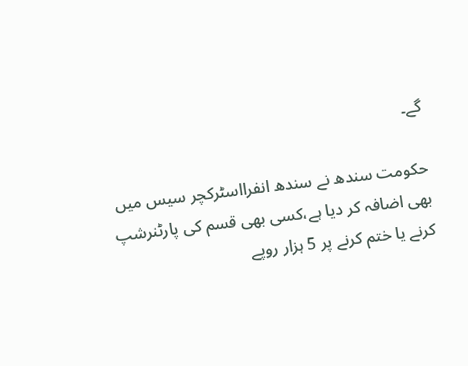گے۔

حکومت سندھ نے سندھ انفرااسٹرکچر سیس میں بھی اضافہ کر دیا ہے،کسی بھی قسم کی پارٹنرشپ کرنے یا ختم کرنے پر 5 ہزار روپے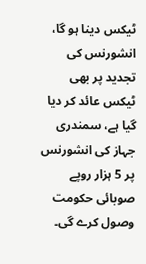ٹیکس دینا ہو گا، انشورنس کی تجدید پر بھی ٹیکس عائد کر دیا گیا ہے، سمندری جہاز کی انشورنس پر 5 ہزار روپے صوبائی حکومت وصول کرے گی۔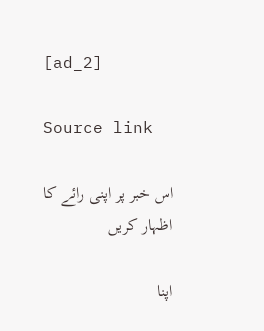[ad_2]

Source link

اس خبر پر اپنی رائے کا اظہار کریں

اپنا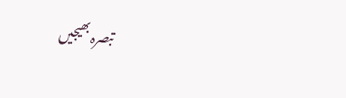تبصرہ بھیجیں